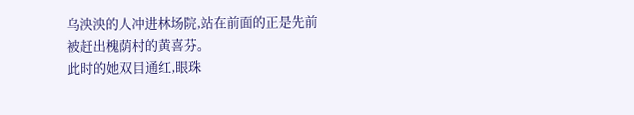乌泱泱的人冲进林场院,站在前面的正是先前被赶出槐荫村的黄喜芬。
此时的她双目通红,眼珠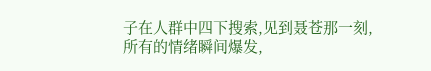子在人群中四下搜索,见到聂苍那一刻,所有的情绪瞬间爆发,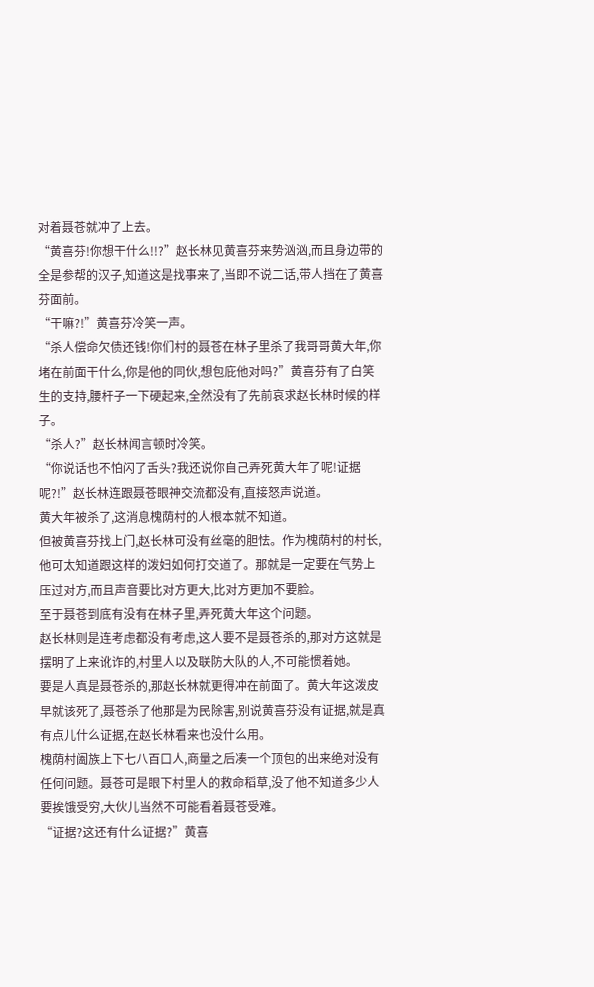对着聂苍就冲了上去。
“黄喜芬!你想干什么!!?”赵长林见黄喜芬来势汹汹,而且身边带的全是参帮的汉子,知道这是找事来了,当即不说二话,带人挡在了黄喜芬面前。
“干嘛?!”黄喜芬冷笑一声。
“杀人偿命欠债还钱!你们村的聂苍在林子里杀了我哥哥黄大年,你堵在前面干什么,你是他的同伙,想包庇他对吗?”黄喜芬有了白笑生的支持,腰杆子一下硬起来,全然没有了先前哀求赵长林时候的样子。
“杀人?”赵长林闻言顿时冷笑。
“你说话也不怕闪了舌头?我还说你自己弄死黄大年了呢!证据呢?!”赵长林连跟聂苍眼神交流都没有,直接怒声说道。
黄大年被杀了,这消息槐荫村的人根本就不知道。
但被黄喜芬找上门,赵长林可没有丝毫的胆怯。作为槐荫村的村长,他可太知道跟这样的泼妇如何打交道了。那就是一定要在气势上压过对方,而且声音要比对方更大,比对方更加不要脸。
至于聂苍到底有没有在林子里,弄死黄大年这个问题。
赵长林则是连考虑都没有考虑,这人要不是聂苍杀的,那对方这就是摆明了上来讹诈的,村里人以及联防大队的人,不可能惯着她。
要是人真是聂苍杀的,那赵长林就更得冲在前面了。黄大年这泼皮早就该死了,聂苍杀了他那是为民除害,别说黄喜芬没有证据,就是真有点儿什么证据,在赵长林看来也没什么用。
槐荫村阖族上下七八百口人,商量之后凑一个顶包的出来绝对没有任何问题。聂苍可是眼下村里人的救命稻草,没了他不知道多少人要挨饿受穷,大伙儿当然不可能看着聂苍受难。
“证据?这还有什么证据?”黄喜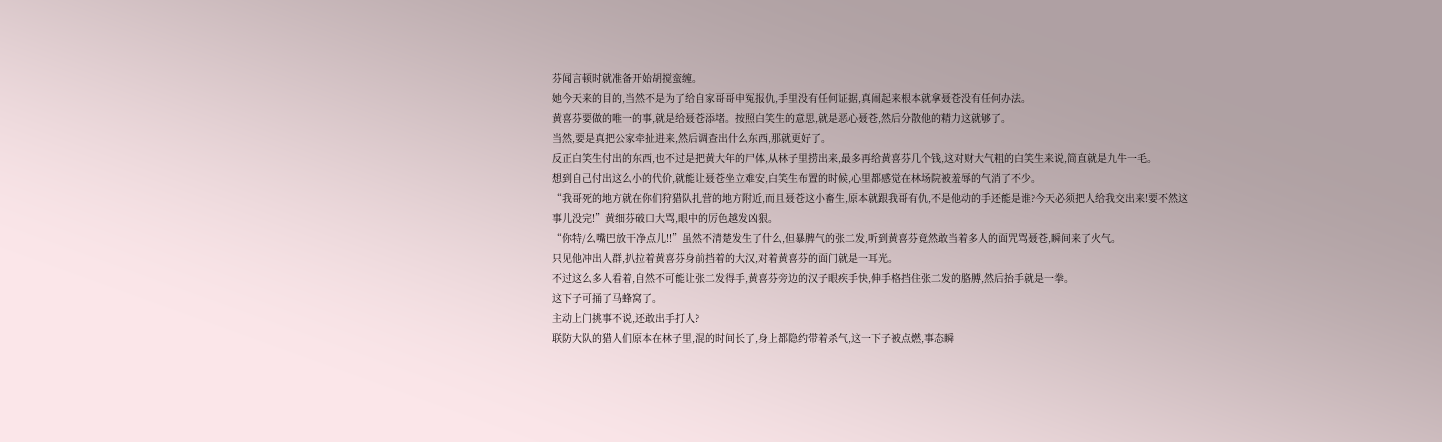芬闻言顿时就准备开始胡搅蛮缠。
她今天来的目的,当然不是为了给自家哥哥申冤报仇,手里没有任何证据,真闹起来根本就拿聂苍没有任何办法。
黄喜芬要做的唯一的事,就是给聂苍添堵。按照白笑生的意思,就是恶心聂苍,然后分散他的精力这就够了。
当然,要是真把公家牵扯进来,然后调查出什么东西,那就更好了。
反正白笑生付出的东西,也不过是把黄大年的尸体,从林子里捞出来,最多再给黄喜芬几个钱,这对财大气粗的白笑生来说,简直就是九牛一毛。
想到自己付出这么小的代价,就能让聂苍坐立难安,白笑生布置的时候,心里都感觉在林场院被羞辱的气消了不少。
“我哥死的地方就在你们狩猎队扎营的地方附近,而且聂苍这小畜生,原本就跟我哥有仇,不是他动的手还能是谁?今天必须把人给我交出来!要不然这事儿没完!”黄细芬破口大骂,眼中的厉色越发凶狠。
“你特/么嘴巴放干净点儿!!”虽然不清楚发生了什么,但暴脾气的张二发,听到黄喜芬竟然敢当着多人的面咒骂聂苍,瞬间来了火气。
只见他冲出人群,扒拉着黄喜芬身前挡着的大汉,对着黄喜芬的面门就是一耳光。
不过这么多人看着,自然不可能让张二发得手,黄喜芬旁边的汉子眼疾手快,伸手格挡住张二发的胳膊,然后抬手就是一拳。
这下子可捅了马蜂窝了。
主动上门挑事不说,还敢出手打人?
联防大队的猎人们原本在林子里,混的时间长了,身上都隐约带着杀气,这一下子被点燃,事态瞬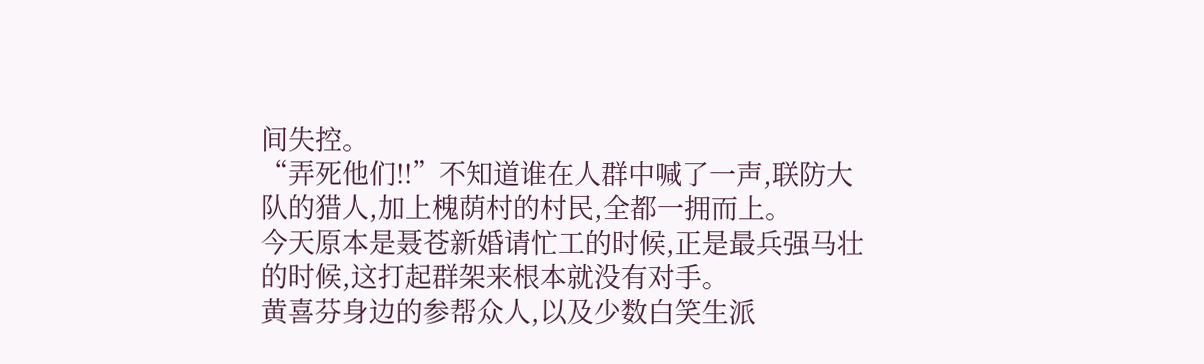间失控。
“弄死他们!!”不知道谁在人群中喊了一声,联防大队的猎人,加上槐荫村的村民,全都一拥而上。
今天原本是聂苍新婚请忙工的时候,正是最兵强马壮的时候,这打起群架来根本就没有对手。
黄喜芬身边的参帮众人,以及少数白笑生派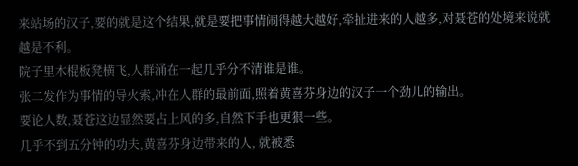来站场的汉子,要的就是这个结果,就是要把事情闹得越大越好,牵扯进来的人越多,对聂苍的处境来说就越是不利。
院子里木棍板凳横飞,人群涌在一起几乎分不清谁是谁。
张二发作为事情的导火索,冲在人群的最前面,照着黄喜芬身边的汉子一个劲儿的输出。
要论人数,聂苍这边显然要占上风的多,自然下手也更狠一些。
几乎不到五分钟的功夫,黄喜芬身边带来的人, 就被悉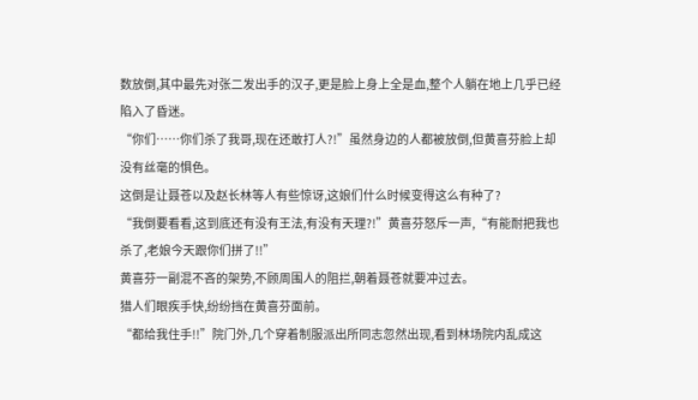数放倒,其中最先对张二发出手的汉子,更是脸上身上全是血,整个人躺在地上几乎已经陷入了昏迷。
“你们……你们杀了我哥,现在还敢打人?!”虽然身边的人都被放倒,但黄喜芬脸上却没有丝毫的惧色。
这倒是让聂苍以及赵长林等人有些惊讶,这娘们什么时候变得这么有种了?
“我倒要看看,这到底还有没有王法,有没有天理?!”黄喜芬怒斥一声,“有能耐把我也杀了,老娘今天跟你们拼了!!”
黄喜芬一副混不吝的架势,不顾周围人的阻拦,朝着聂苍就要冲过去。
猎人们眼疾手快,纷纷挡在黄喜芬面前。
“都给我住手!!”院门外,几个穿着制服派出所同志忽然出现,看到林场院内乱成这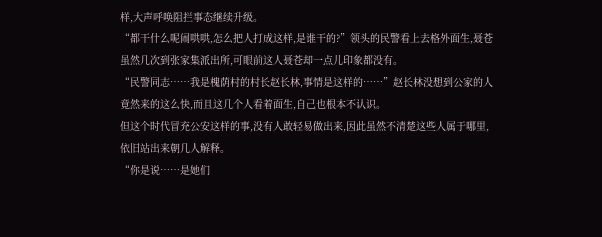样,大声呼唤阻拦事态继续升级。
“都干什么呢闹哄哄,怎么把人打成这样,是谁干的?”领头的民警看上去格外面生,聂苍虽然几次到张家集派出所,可眼前这人聂苍却一点儿印象都没有。
“民警同志……我是槐荫村的村长赵长林,事情是这样的……”赵长林没想到公家的人竟然来的这么快,而且这几个人看着面生,自己也根本不认识。
但这个时代冒充公安这样的事,没有人敢轻易做出来,因此虽然不清楚这些人属于哪里,依旧站出来朝几人解释。
“你是说……是她们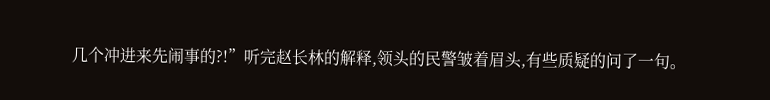几个冲进来先闹事的?!”听完赵长林的解释,领头的民警皱着眉头,有些质疑的问了一句。